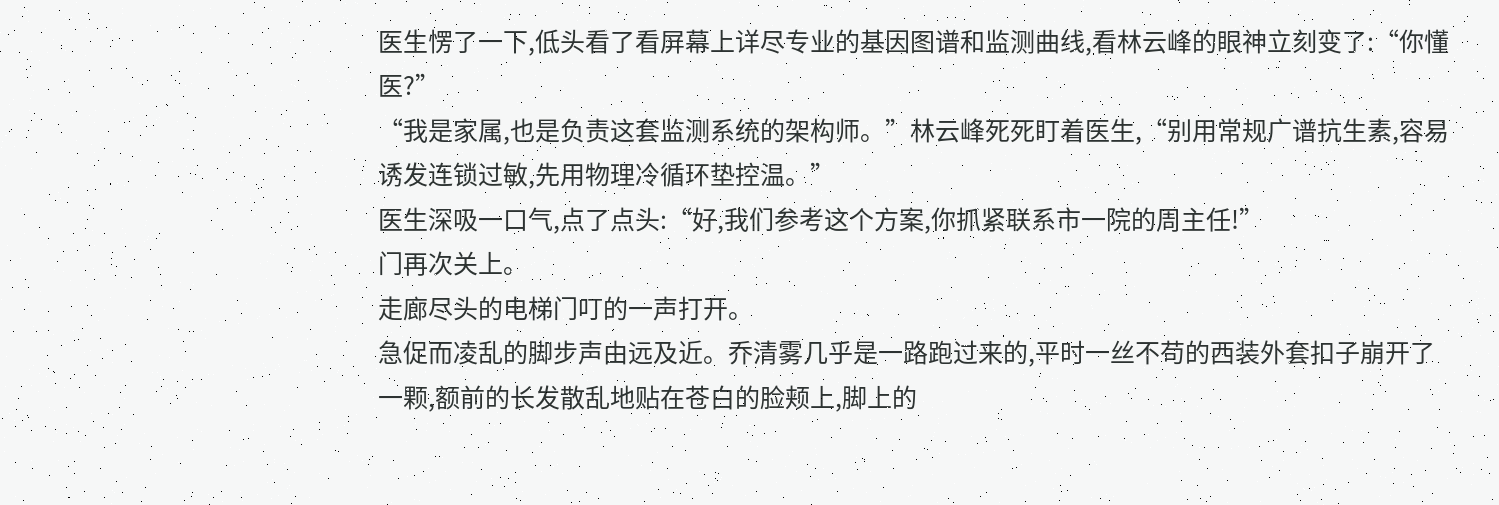医生愣了一下,低头看了看屏幕上详尽专业的基因图谱和监测曲线,看林云峰的眼神立刻变了:“你懂医?”
“我是家属,也是负责这套监测系统的架构师。”林云峰死死盯着医生,“别用常规广谱抗生素,容易诱发连锁过敏,先用物理冷循环垫控温。”
医生深吸一口气,点了点头:“好,我们参考这个方案,你抓紧联系市一院的周主任!”
门再次关上。
走廊尽头的电梯门叮的一声打开。
急促而凌乱的脚步声由远及近。乔清雾几乎是一路跑过来的,平时一丝不苟的西装外套扣子崩开了一颗,额前的长发散乱地贴在苍白的脸颊上,脚上的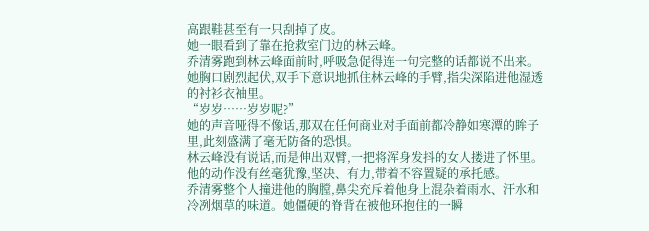高跟鞋甚至有一只刮掉了皮。
她一眼看到了靠在抢救室门边的林云峰。
乔清雾跑到林云峰面前时,呼吸急促得连一句完整的话都说不出来。
她胸口剧烈起伏,双手下意识地抓住林云峰的手臂,指尖深陷进他湿透的衬衫衣袖里。
“岁岁……岁岁呢?”
她的声音哑得不像话,那双在任何商业对手面前都冷静如寒潭的眸子里,此刻盛满了毫无防备的恐惧。
林云峰没有说话,而是伸出双臂,一把将浑身发抖的女人搂进了怀里。
他的动作没有丝毫犹豫,坚决、有力,带着不容置疑的承托感。
乔清雾整个人撞进他的胸膛,鼻尖充斥着他身上混杂着雨水、汗水和冷冽烟草的味道。她僵硬的脊背在被他环抱住的一瞬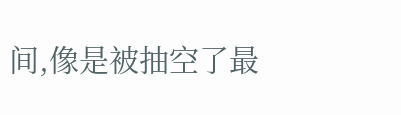间,像是被抽空了最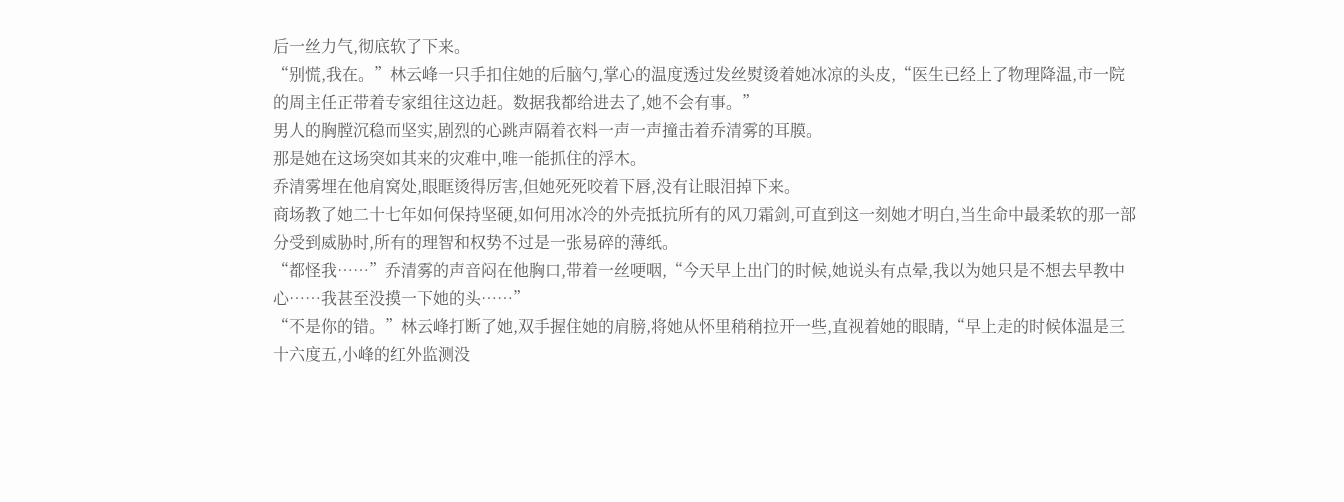后一丝力气,彻底软了下来。
“别慌,我在。”林云峰一只手扣住她的后脑勺,掌心的温度透过发丝熨烫着她冰凉的头皮,“医生已经上了物理降温,市一院的周主任正带着专家组往这边赶。数据我都给进去了,她不会有事。”
男人的胸膛沉稳而坚实,剧烈的心跳声隔着衣料一声一声撞击着乔清雾的耳膜。
那是她在这场突如其来的灾难中,唯一能抓住的浮木。
乔清雾埋在他肩窝处,眼眶烫得厉害,但她死死咬着下唇,没有让眼泪掉下来。
商场教了她二十七年如何保持坚硬,如何用冰冷的外壳抵抗所有的风刀霜剑,可直到这一刻她才明白,当生命中最柔软的那一部分受到威胁时,所有的理智和权势不过是一张易碎的薄纸。
“都怪我……”乔清雾的声音闷在他胸口,带着一丝哽咽,“今天早上出门的时候,她说头有点晕,我以为她只是不想去早教中心……我甚至没摸一下她的头……”
“不是你的错。”林云峰打断了她,双手握住她的肩膀,将她从怀里稍稍拉开一些,直视着她的眼睛,“早上走的时候体温是三十六度五,小峰的红外监测没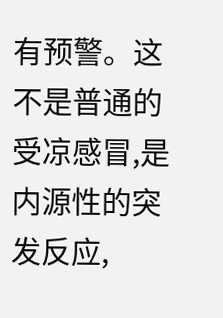有预警。这不是普通的受凉感冒,是内源性的突发反应,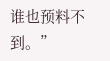谁也预料不到。”